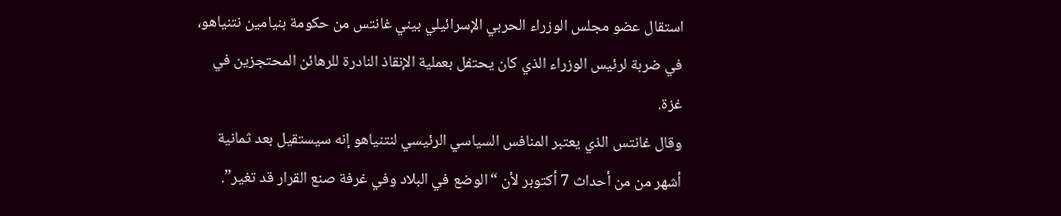استقال عضو مجلس الوزراء الحربي الإسرائيلي بيني غانتس من حكومة بنيامين نتنياهو، في ضربة لرئيس الوزراء الذي كان يحتفل بعملية الإنقاذ النادرة للرهائن المحتجزين في غزة.
وقال غانتس الذي يعتبر المنافس السياسي الرئيسي لنتنياهو إنه سيستقيل بعد ثمانية أشهر من من أحداث 7 أكتوبر لأن “الوضع في البلاد وفي غرفة صنع القرار قد تغير”.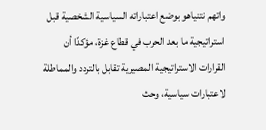واتهم نتنياهو بوضع اعتباراته السياسية الشخصية قبل استراتيجية ما بعد الحرب في قطاع غزة، مؤكدًا أن القرارات الاستراتيجية المصيرية تقابل بالتردد والمماطلة لاعتبارات سياسية، وحث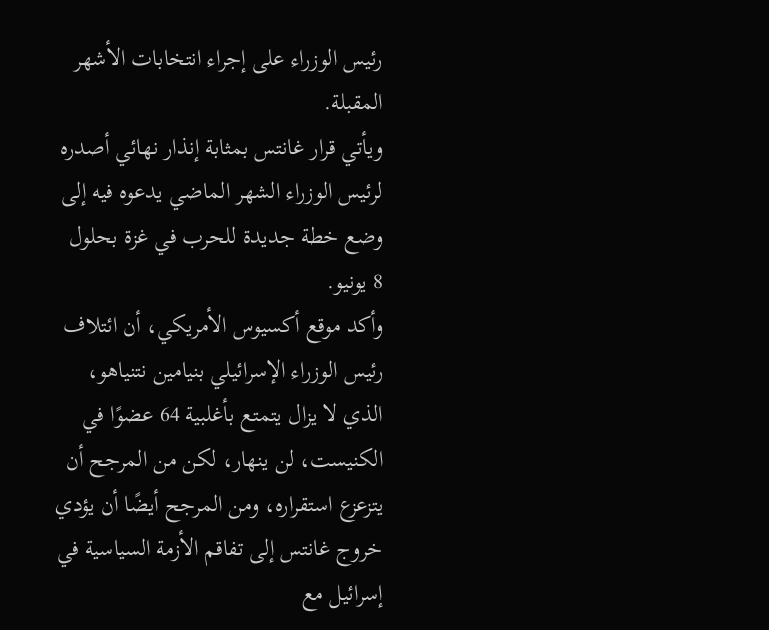رئيس الوزراء على إجراء انتخابات الأشهر المقبلة.
ويأتي قرار غانتس بمثابة إنذار نهائي أصدره لرئيس الوزراء الشهر الماضي يدعوه فيه إلى وضع خطة جديدة للحرب في غزة بحلول 8 يونيو.
وأكد موقع أكسيوس الأمريكي، أن ائتلاف رئيس الوزراء الإسرائيلي بنيامين نتنياهو، الذي لا يزال يتمتع بأغلبية 64 عضوًا في الكنيست، لن ينهار، لكن من المرجح أن يتزعزع استقراره، ومن المرجح أيضًا أن يؤدي خروج غانتس إلى تفاقم الأزمة السياسية في إسرائيل مع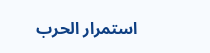استمرار الحرب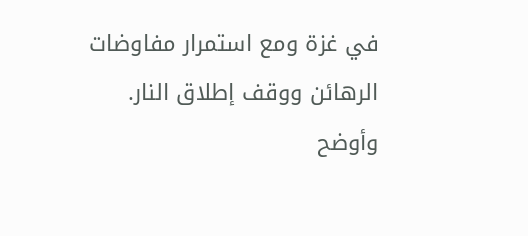في غزة ومع استمرار مفاوضات الرهائن ووقف إطلاق النار.
وأوضح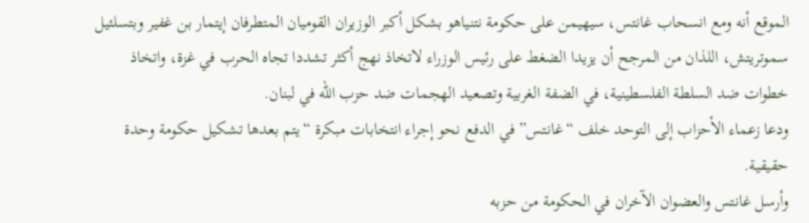الموقع أنه ومع انسحاب غانتس، سيهيمن على حكومة نتنياهو بشكل أكبر الوزيران القوميان المتطرفان إيتمار بن غفير وبتسلئيل سموتريتش، اللذان من المرجح أن يزيدا الضغط على رئيس الوزراء لاتخاذ نهج أكثر تشددا تجاه الحرب في غزة، واتخاذ خطوات ضد السلطة الفلسطينية، في الضفة الغربية وتصعيد الهجمات ضد حزب الله في لبنان.
ودعا زعماء الأحزاب إلى التوحد خلف “غانتس” في الدفع نحو إجراء انتخابات مبكرة “يتم بعدها تشكيل حكومة وحدة حقيقية.
وأرسل غانتس والعضوان الآخران في الحكومة من حزبه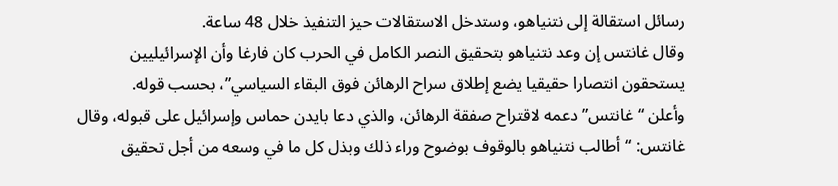رسائل استقالة إلى نتنياهو، وستدخل الاستقالات حيز التنفيذ خلال 48 ساعة.
وقال غانتس إن وعد نتنياهو بتحقيق النصر الكامل في الحرب كان فارغا وأن الإسرائيليين يستحقون انتصارا حقيقيا يضع إطلاق سراح الرهائن فوق البقاء السياسي”، بحسب قوله.
وأعلن “غانتس” دعمه لاقتراح صفقة الرهائن، والذي دعا بايدن حماس وإسرائيل على قبوله، وقال غانتس: “أطالب نتنياهو بالوقوف بوضوح وراء ذلك وبذل كل ما في وسعه من أجل تحقيق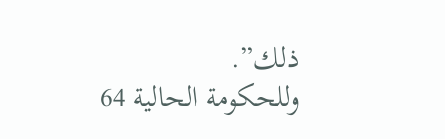ذلك”.
وللحكومة الحالية 64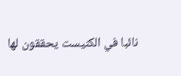نائبا في الكنيست يحققون لها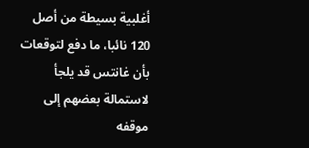أغلبية بسيطة من أصل 120 نائبا، ما دفع لتوقعات بأن غانتس قد يلجأ لاستمالة بعضهم إلى موقفه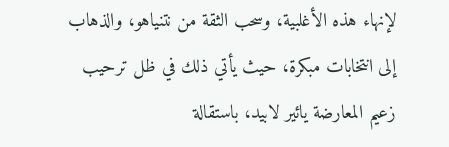لإنهاء هذه الأغلبية، وسحب الثقة من نتنياهو، والذهاب إلى انتخابات مبكرة، حيث يأتي ذلك في ظل ترحيب زعيم المعارضة يائير لابيد، باستقالة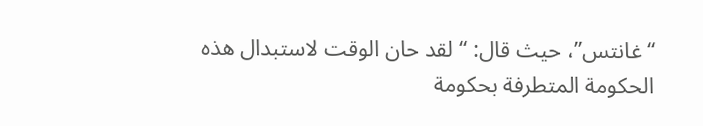“غانتس”، حيث قال: “لقد حان الوقت لاستبدال هذه الحكومة المتطرفة بحكومة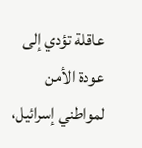عاقلة تؤدي إلى عودة الأمن لمواطني إسرائيل،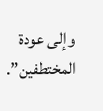وإلى عودة المختطفين”.